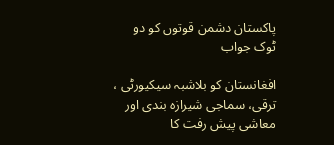پاکستان دشمن قوتوں کو دو ٹوک جواب

افغانستان کو بلاشبہ سیکیورٹی ، ترقی، سماجی شیرازہ بندی اور معاشی پیش رفت کا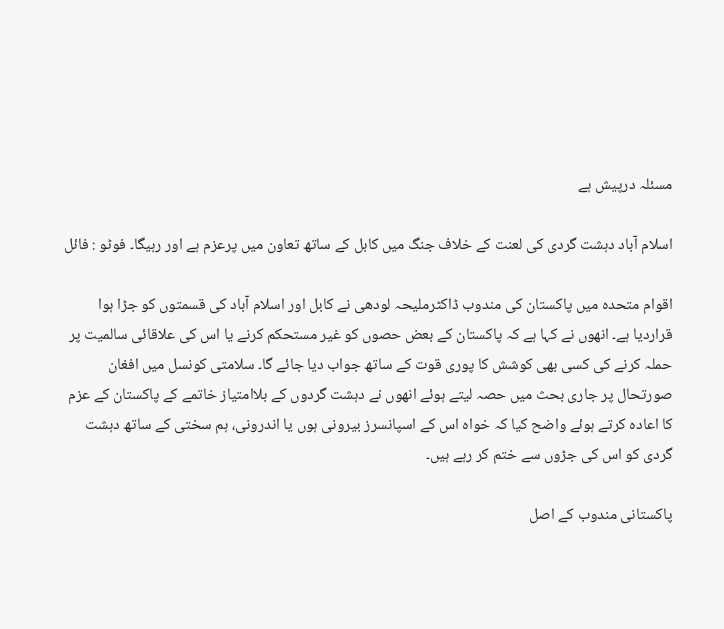مسئلہ درپیش ہے

اسلام آباد دہشت گردی کی لعنت کے خلاف جنگ میں کابل کے ساتھ تعاون میں پرعزم ہے اور رہیگا۔ فوٹو : فائل

اقوام متحدہ میں پاکستان کی مندوب ڈاکٹرملیحہ لودھی نے کابل اور اسلام آباد کی قسمتوں کو جڑا ہوا قراردیا ہے۔ انھوں نے کہا ہے کہ پاکستان کے بعض حصوں کو غیر مستحکم کرنے یا اس کی علاقائی سالمیت پر حملہ کرنے کی کسی بھی کوشش کا پوری قوت کے ساتھ جواب دیا جائے گا۔ سلامتی کونسل میں افغان صورتحال پر جاری بحث میں حصہ لیتے ہوئے انھوں نے دہشت گردوں کے بلاامتیاز خاتمے کے پاکستان کے عزم کا اعادہ کرتے ہوئے واضح کیا کہ خواہ اس کے اسپانسرز بیرونی ہوں یا اندرونی، ہم سختی کے ساتھ دہشت گردی کو اس کی جڑوں سے ختم کر رہے ہیں۔

پاکستانی مندوب کے اصل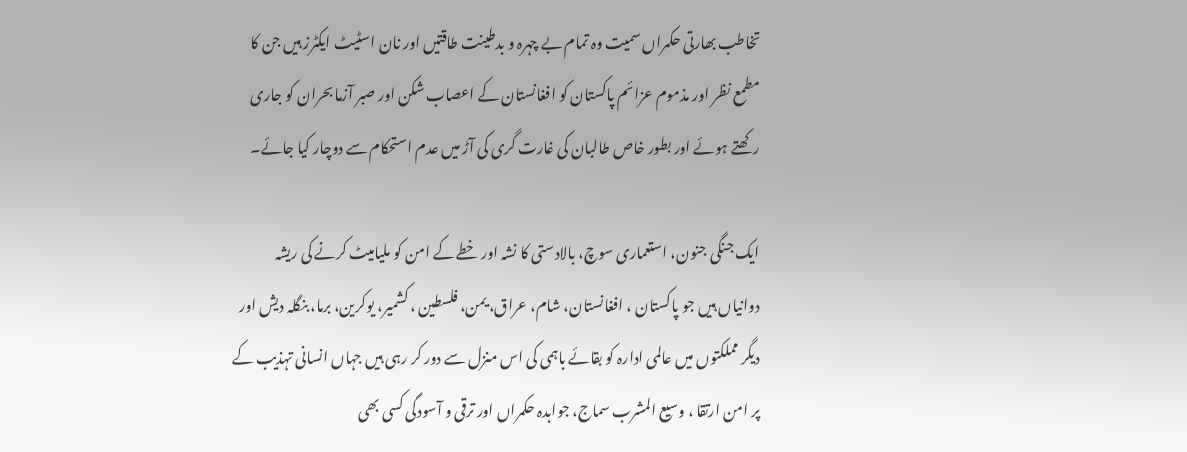تخاطب بھارتی حکمراں سمیت وہ تمام بے چہرہ و بدطینت طاقتیں اور نان اسٹیٹ ایکٹرز ہیں جن کا مطمع نظر اور مذموم عزائم پاکستان کو افغانستان کے اعصاب شکن اور صبر آزما بحران کو جاری رکھتے ہوئے اور بطور خاص طالبان کی غارت گری کی آڑ میں عدم استحکام سے دوچار کیا جائے۔

ایک جنگی جنون، استعماری سوچ، بالادستی کا نشہ اور خطے کے امن کو ملیامیٹ کرنے کی ریشہ دوانیاں ہیں جو پاکستان ، افغانستان، شام، عراق، یمن، فلسطین ، کشمیر، یوکرین، برما، بنگلہ دیش اور دیگر مملکتوں میں عالمی ادارہ کو بقائے باہمی کی اس منزل سے دور کر رہی ہیں جہاں انسانی تہذیب کے پر امن ارتقا ، وسیع المشرب سماج، جوابدہ حکمراں اور ترقی و آسودگی کسی بھی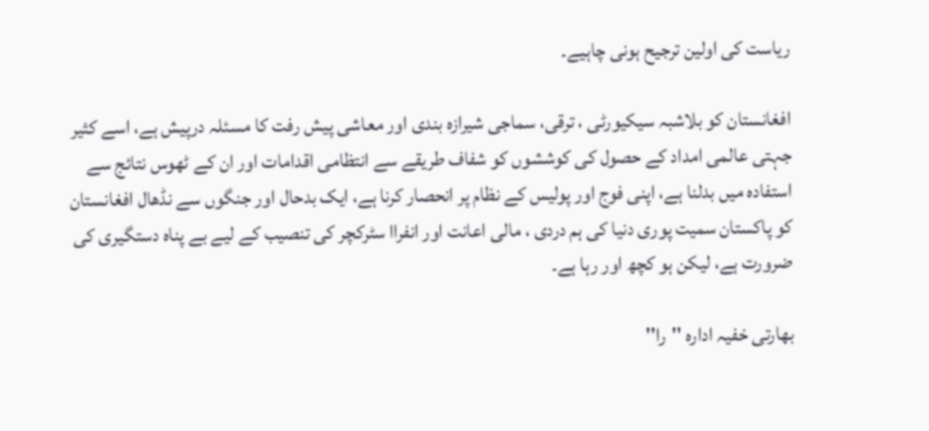ریاست کی اولین ترجیح ہونی چاہیے۔

افغانستان کو بلاشبہ سیکیورٹی ، ترقی، سماجی شیرازہ بندی اور معاشی پیش رفت کا مسئلہ درپیش ہے، اسے کثیر جہتی عالمی امداد کے حصول کی کوششوں کو شفاف طریقے سے انتظامی اقدامات اور ان کے ٹھوس نتائج سے استفادہ میں بدلنا ہے، اپنی فوج اور پولیس کے نظام پر انحصار کرنا ہے، ایک بدحال اور جنگوں سے نڈھال افغانستان کو پاکستان سمیت پوری دنیا کی ہم دردی ، مالی اعانت اور انفراا سٹرکچر کی تنصیب کے لیے بے پناہ دستگیری کی ضرورت ہے، لیکن ہو کچھ اور رہا ہے۔

بھارتی خفیہ ادارہ ''را''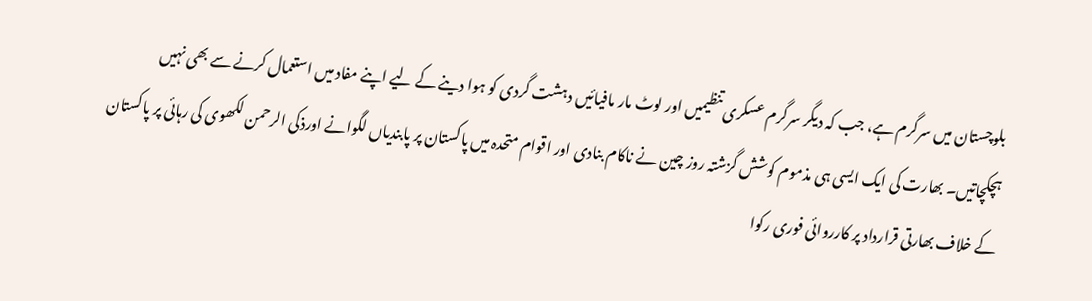بلوچستان میں سرگرم ہے، جب کہ دیگر سرگرم عسکری تنظیمیں اور لوٹ مار مافیائیں دہشت گردی کو ہوا دینے کے لیے اپنے مفاد میں استعمال کرنے سے بھی نہیں ہچکچاتیں۔ بھارت کی ایک ایسی ہی مذموم کوشش گزشتہ روز چین نے ناکام بنادی اور اقوام متحدہ میں پاکستان پر پابندیاں لگوانے اورذکی الرحمن لکھوی کی رہائی پر پاکستان کے خلاف بھارتی قرارداد پر کارروائی فوری رکوا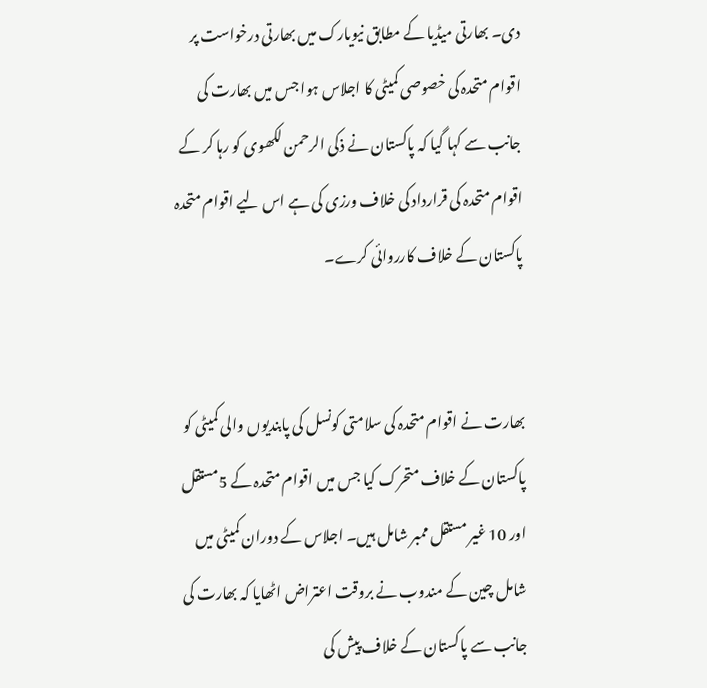دی۔ بھارتی میڈیا کے مطابق نیویارک میں بھارتی درخواست پر اقوام متحدہ کی خصوصی کمیٹی کا اجلاس ہوا جس میں بھارت کی جانب سے کہا گیا کہ پاکستان نے ذکی الرحمن لکھوی کو رہا کر کے اقوام متحدہ کی قرارداد کی خلاف ورزی کی ہے اس لیے اقوام متحدہ پاکستان کے خلاف کارروائی کرے۔


بھارت نے اقوام متحدہ کی سلامتی کونسل کی پابندیوں والی کمیٹی کو پاکستان کے خلاف متحرک کیا جس میں اقوام متحدہ کے 5مستقل اور 10 غیر مستقل ممبر شامل ہیں۔ اجلاس کے دوران کمیٹی میں شامل چین کے مندوب نے بروقت اعتراض اٹھایا کہ بھارت کی جانب سے پاکستان کے خلاف پیش کی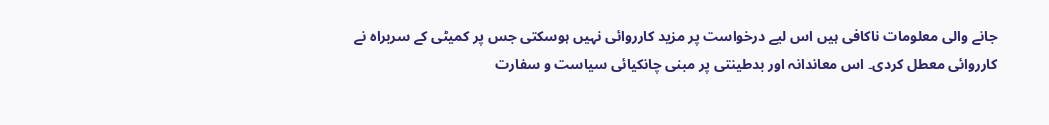جانے والی معلومات ناکافی ہیں اس لیے درخواست پر مزید کارروائی نہیں ہوسکتی جس پر کمیٹی کے سربراہ نے کارروائی معطل کردی۔ اس معاندانہ اور بدطینتی پر مبنی چانکیائی سیاست و سفارت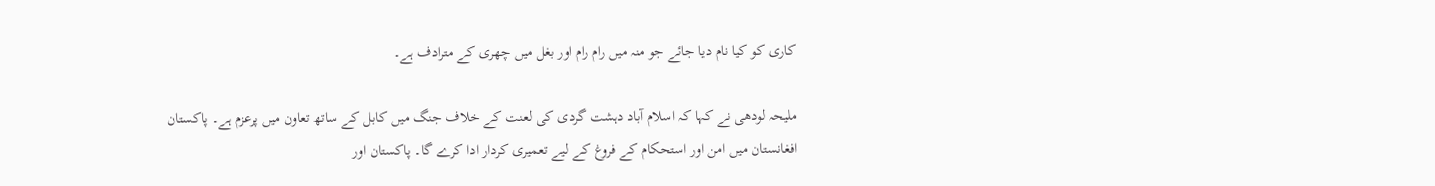کاری کو کیا نام دیا جائے جو منہ میں رام رام اور بغل میں چھری کے مترادف ہے۔

ملیحہ لودھی نے کہا کہ اسلام آباد دہشت گردی کی لعنت کے خلاف جنگ میں کابل کے ساتھ تعاون میں پرعزم ہے۔ پاکستان افغانستان میں امن اور استحکام کے فروغ کے لیے تعمیری کردار ادا کرے گا۔ پاکستان اور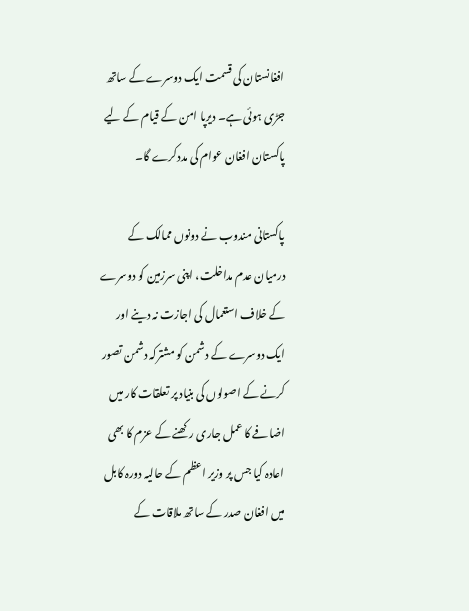افغانستان کی قسمت ایک دوسرے کے ساتھ جڑی ہوئی ہے۔ دیرپا امن کے قیام کے لیے پاکستان افغان عوام کی مددکرے گا۔

پاکستانی مندوب نے دونوں ممالک کے درمیان عدم مداخلت، اپنی سرزمین کو دوسرے کے خلاف استعمال کی اجازت نہ دینے اور ایک دوسرے کے دشمن کو مشترکہ دشمن تصور کرنے کے اصولوں کی بنیاد پر تعلقات کار میں اضافے کا عمل جاری رکھنے کے عزم کا بھی اعادہ کیا جس پر وزیر اعظم کے حالیہ دورہ کابل میں افغان صدر کے ساتھ ملاقات کے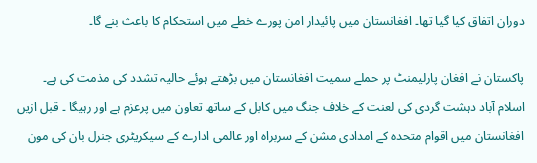دوران اتفاق کیا گیا تھا۔ افغانستان میں پائیدار امن پورے خطے میں استحکام کا باعث بنے گا۔

پاکستان نے افغان پارلیمنٹ پر حملے سمیت افغانستان میں بڑھتے ہوئے حالیہ تشدد کی مذمت کی ہے۔ اسلام آباد دہشت گردی کی لعنت کے خلاف جنگ میں کابل کے ساتھ تعاون میں پرعزم ہے اور رہیگا ۔ قبل ازیں افغانستان میں اقوام متحدہ کے امدادی مشن کے سربراہ اور عالمی ادارے کے سیکریٹری جنرل بان کی مون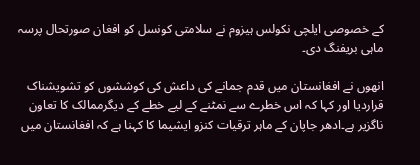کے خصوصی ایلچی نکولس ہیزوم نے سلامتی کونسل کو افغان صورتحال پرسہ ماہی بریفنگ دی۔

انھوں نے افغانستان میں قدم جمانے کی داعش کی کوششوں کو تشویشناک قراردیا اور کہا کہ اس خطرے سے نمٹنے کے لیے خطے کے دیگرممالک کا تعاون ناگزیر ہے۔ادھر جاپان کے ماہر ترقیات کنزو ایشیما کا کہنا ہے کہ افغانستان میں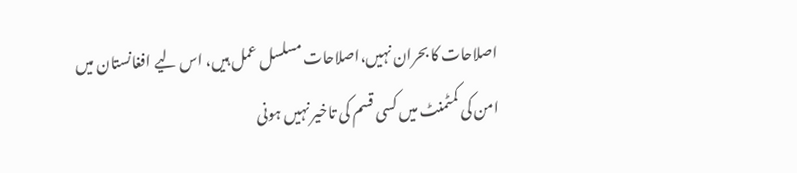اصلاحات کا بحران نہیں،اصلاحات مسلسل عمل ہیں، اس لیے افغانستان میں امن کی کمٹمنٹ میں کسی قسم کی تاخیر نہیں ہونی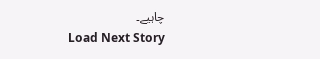چاہیے۔
Load Next Story